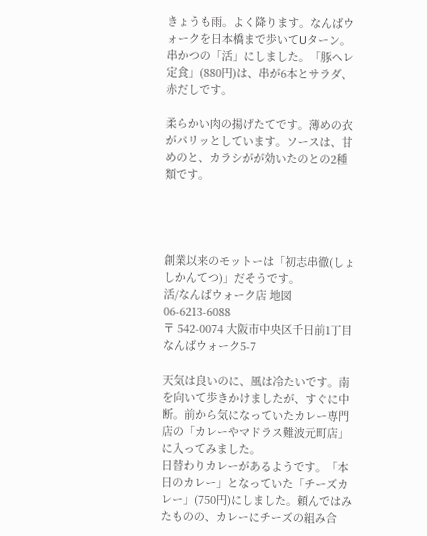きょうも雨。よく降ります。なんばウォークを日本橋まで歩いてUターン。串かつの「活」にしました。「豚ヘレ定食」(880円)は、串が6本とサラダ、赤だしです。

柔らかい肉の揚げたてです。薄めの衣がパリッとしています。ソースは、甘めのと、カラシがが効いたのとの2種類です。




創業以来のモットーは「初志串徹(しょしかんてつ)」だそうです。
活/なんばウォーク店 地図
06-6213-6088
〒 542-0074 大阪市中央区千日前1丁目なんばウォーク5-7

天気は良いのに、風は冷たいです。南を向いて歩きかけましたが、すぐに中断。前から気になっていたカレー専門店の「カレーやマドラス難波元町店」に入ってみました。
日替わりカレーがあるようです。「本日のカレー」となっていた「チーズカレー」(750円)にしました。頼んではみたものの、カレーにチーズの組み合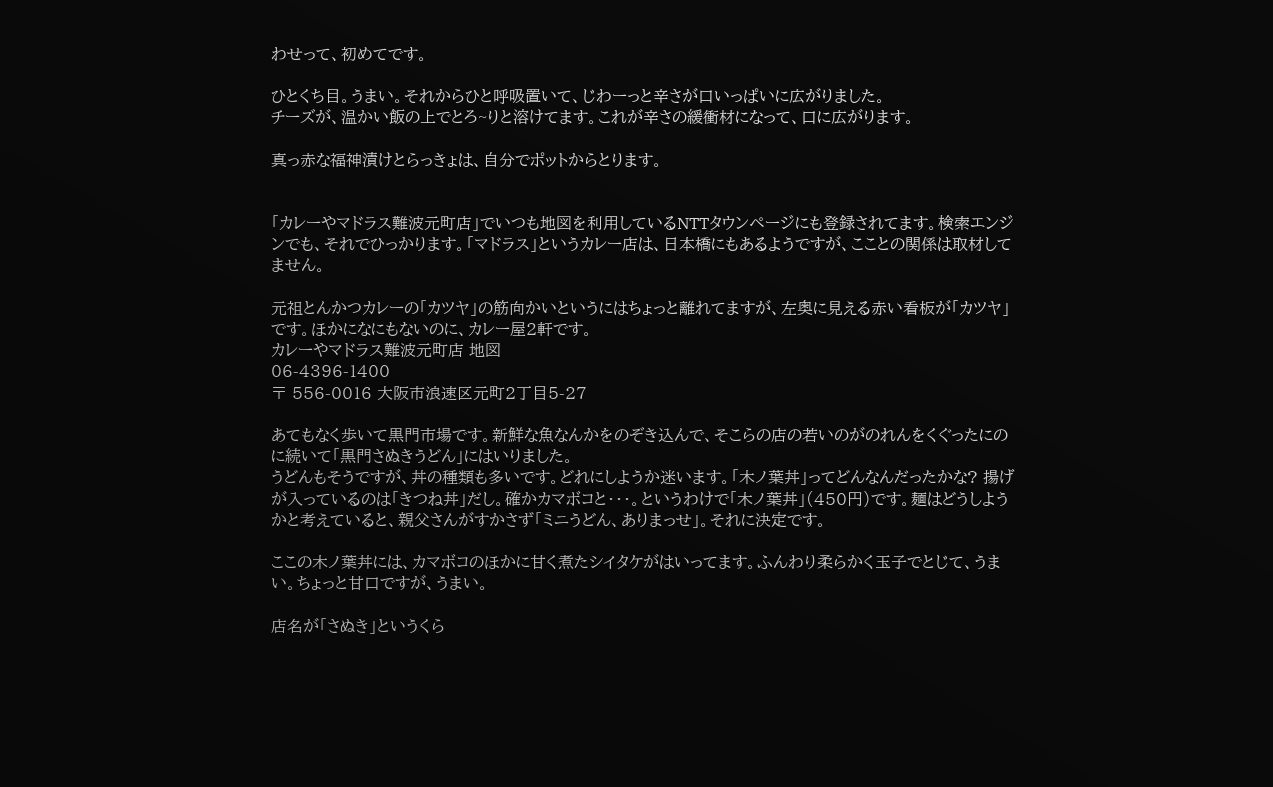わせって、初めてです。

ひとくち目。うまい。それからひと呼吸置いて、じわーっと辛さが口いっぱいに広がりました。
チーズが、温かい飯の上でとろ~りと溶けてます。これが辛さの緩衝材になって、口に広がります。

真っ赤な福神漬けとらっきょは、自分でポットからとります。


「カレーやマドラス難波元町店」でいつも地図を利用しているNTTタウンページにも登録されてます。検索エンジンでも、それでひっかります。「マドラス」というカレー店は、日本橋にもあるようですが、こことの関係は取材してません。

元祖とんかつカレーの「カツヤ」の筋向かいというにはちょっと離れてますが、左奥に見える赤い看板が「カツヤ」です。ほかになにもないのに、カレー屋2軒です。
カレーやマドラス難波元町店 地図
06-4396-1400
〒 556-0016 大阪市浪速区元町2丁目5-27

あてもなく歩いて黒門市場です。新鮮な魚なんかをのぞき込んで、そこらの店の若いのがのれんをくぐったにのに続いて「黒門さぬきうどん」にはいりました。
うどんもそうですが、丼の種類も多いです。どれにしようか迷います。「木ノ葉丼」ってどんなんだったかな? 揚げが入っているのは「きつね丼」だし。確かカマボコと・・・。というわけで「木ノ葉丼」(450円)です。麺はどうしようかと考えていると、親父さんがすかさず「ミニうどん、ありまっせ」。それに決定です。

ここの木ノ葉丼には、カマボコのほかに甘く煮たシイタケがはいってます。ふんわり柔らかく玉子でとじて、うまい。ちょっと甘口ですが、うまい。

店名が「さぬき」というくら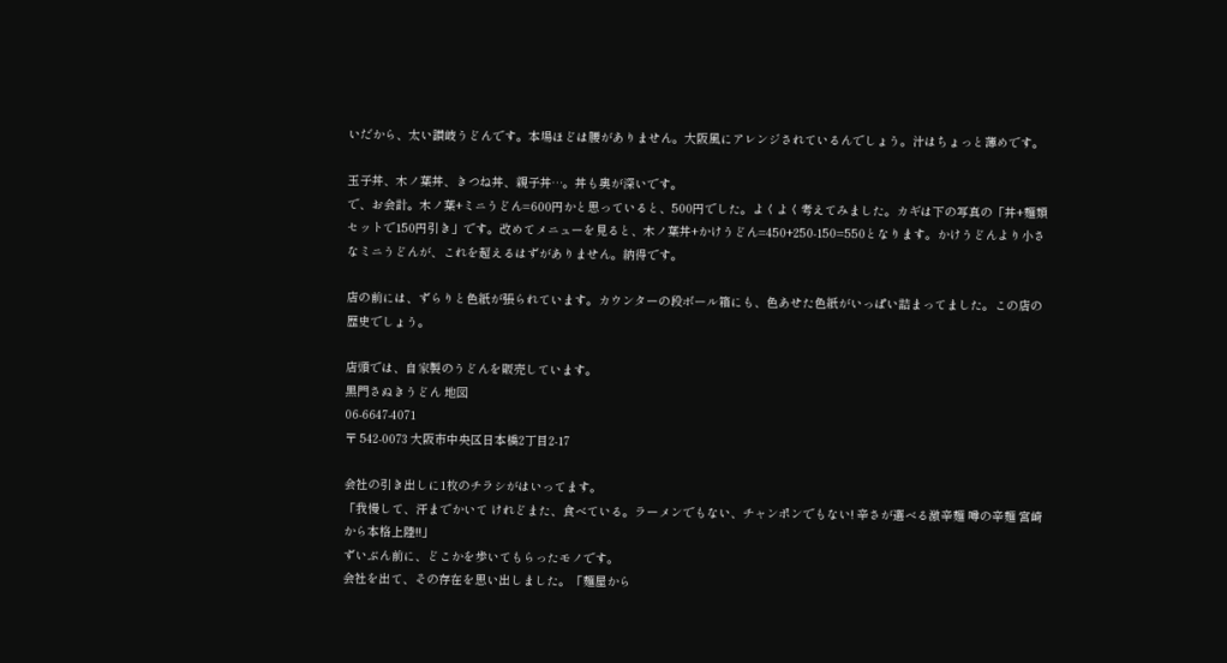いだから、太い讃岐うどんです。本場ほどは腰がありません。大阪風にアレンジされているんでしょう。汁はちょっと薄めです。

玉子丼、木ノ葉丼、きつね丼、親子丼…。丼も奥が深いです。
で、お会計。木ノ葉+ミニうどん=600円かと思っていると、500円でした。よくよく考えてみました。カギは下の写真の「丼+麺類セットで150円引き」です。改めてメニューを見ると、木ノ葉丼+かけうどん=450+250-150=550となります。かけうどんより小さなミニうどんが、これを超えるはずがありません。納得です。

店の前には、ずらりと色紙が張られています。カウンターの段ボール箱にも、色あせた色紙がいっぱい詰まってました。この店の歴史でしょう。

店頭では、自家製のうどんを販売しています。
黒門さぬきうどん 地図
06-6647-4071
〒 542-0073 大阪市中央区日本橋2丁目2-17

会社の引き出しに1枚のチラシがはいってます。
「我慢して、汗までかいて けれどまた、食べている。ラーメンでもない、チャンポンでもない! 辛さが選べる激辛麺 噂の辛麺 宮崎から本格上陸!!」
ずいぶん前に、どこかを歩いてもらったモノです。
会社を出て、その存在を思い出しました。「麺屋から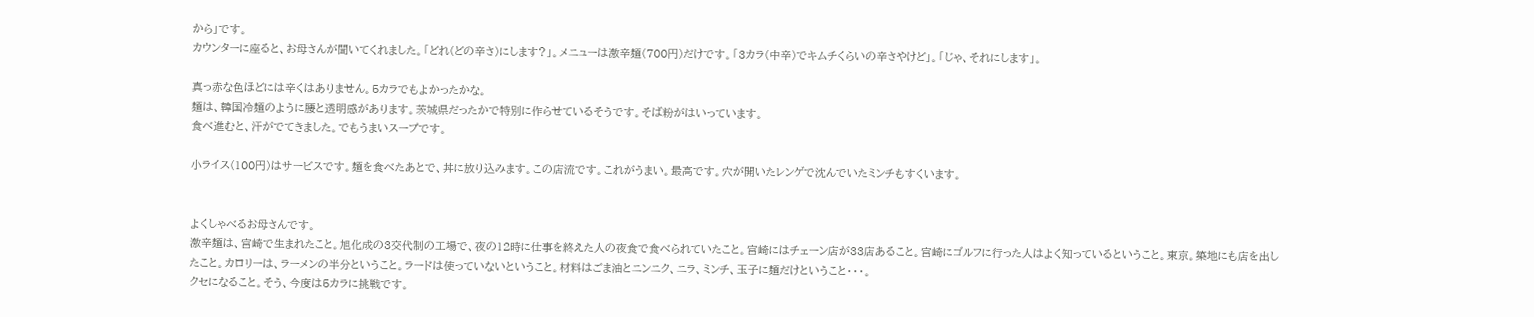から」です。
カウンターに座ると、お母さんが聞いてくれました。「どれ(どの辛さ)にします?」。メニューは激辛麺(700円)だけです。「3カラ(中辛)でキムチくらいの辛さやけど」。「じゃ、それにします」。

真っ赤な色ほどには辛くはありません。5カラでもよかったかな。
麺は、韓国冷麺のように腰と透明感があります。茨城県だったかで特別に作らせているそうです。そば粉がはいっています。
食べ進むと、汗がでてきました。でもうまいスープです。

小ライス(100円)はサービスです。麺を食べたあとで、丼に放り込みます。この店流です。これがうまい。最高です。穴が開いたレンゲで沈んでいたミンチもすくいます。


よくしゃべるお母さんです。
激辛麺は、宮崎で生まれたこと。旭化成の3交代制の工場で、夜の12時に仕事を終えた人の夜食で食べられていたこと。宮崎にはチェーン店が33店あること。宮崎にゴルフに行った人はよく知っているということ。東京。築地にも店を出したこと。カロリーは、ラーメンの半分ということ。ラードは使っていないということ。材料はごま油とニンニク、ニラ、ミンチ、玉子に麺だけということ・・・。
クセになること。そう、今度は5カラに挑戦です。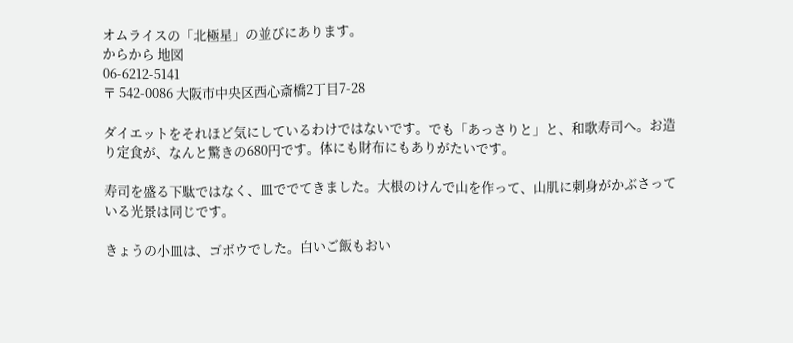オムライスの「北極星」の並びにあります。
からから 地図
06-6212-5141
〒 542-0086 大阪市中央区西心斎橋2丁目7-28

ダイエットをそれほど気にしているわけではないです。でも「あっさりと」と、和歌寿司へ。お造り定食が、なんと驚きの680円です。体にも財布にもありがたいです。

寿司を盛る下駄ではなく、皿ででてきました。大根のけんで山を作って、山肌に刺身がかぶさっている光景は同じです。

きょうの小皿は、ゴボウでした。白いご飯もおい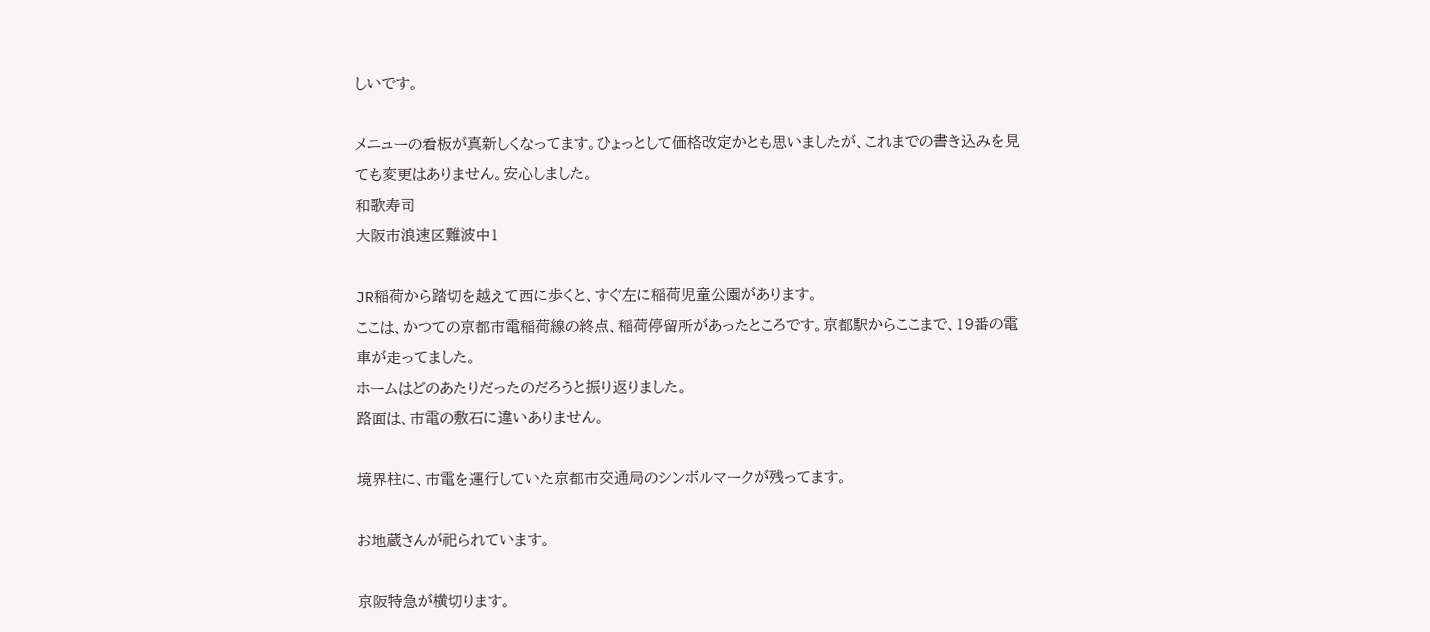しいです。

メニューの看板が真新しくなってます。ひょっとして価格改定かとも思いましたが、これまでの書き込みを見ても変更はありません。安心しました。
和歌寿司
大阪市浪速区難波中1

JR稲荷から踏切を越えて西に歩くと、すぐ左に稲荷児童公園があります。
ここは、かつての京都市電稲荷線の終点、稲荷停留所があったところです。京都駅からここまで、19番の電車が走ってました。
ホームはどのあたりだったのだろうと振り返りました。
路面は、市電の敷石に違いありません。

境界柱に、市電を運行していた京都市交通局のシンボルマークが残ってます。

お地蔵さんが祀られています。

京阪特急が横切ります。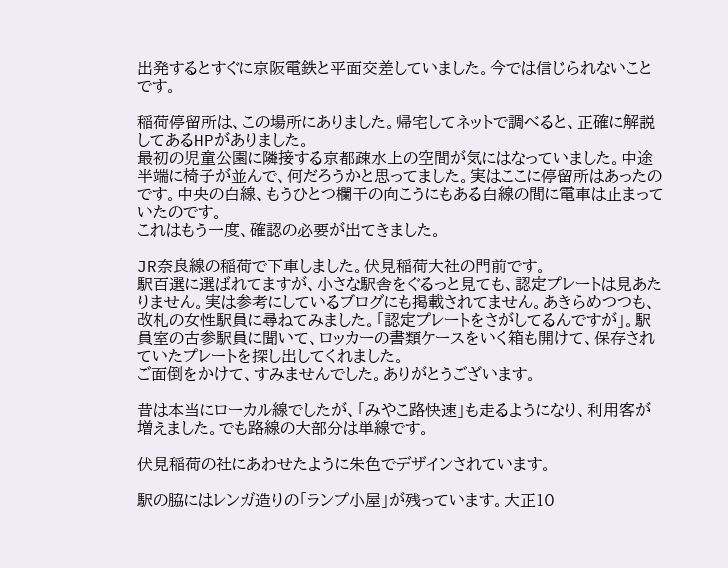出発するとすぐに京阪電鉄と平面交差していました。今では信じられないことです。

稲荷停留所は、この場所にありました。帰宅してネットで調べると、正確に解説してあるHPがありました。
最初の児童公園に隣接する京都疎水上の空間が気にはなっていました。中途半端に椅子が並んで、何だろうかと思ってました。実はここに停留所はあったのです。中央の白線、もうひとつ欄干の向こうにもある白線の間に電車は止まっていたのです。
これはもう一度、確認の必要が出てきました。

JR奈良線の稲荷で下車しました。伏見稲荷大社の門前です。
駅百選に選ばれてますが、小さな駅舎をぐるっと見ても、認定プレートは見あたりません。実は参考にしているブログにも掲載されてません。あきらめつつも、改札の女性駅員に尋ねてみました。「認定プレートをさがしてるんですが」。駅員室の古参駅員に聞いて、ロッカーの書類ケースをいく箱も開けて、保存されていたプレートを探し出してくれました。
ご面倒をかけて、すみませんでした。ありがとうございます。

昔は本当にローカル線でしたが、「みやこ路快速」も走るようになり、利用客が増えました。でも路線の大部分は単線です。

伏見稲荷の社にあわせたように朱色でデザインされています。

駅の脇にはレンガ造りの「ランプ小屋」が残っています。大正10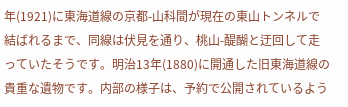年(1921)に東海道線の京都-山科間が現在の東山トンネルで結ばれるまで、同線は伏見を通り、桃山-醍醐と迂回して走っていたそうです。明治13年(1880)に開通した旧東海道線の貴重な遺物です。内部の様子は、予約で公開されているよう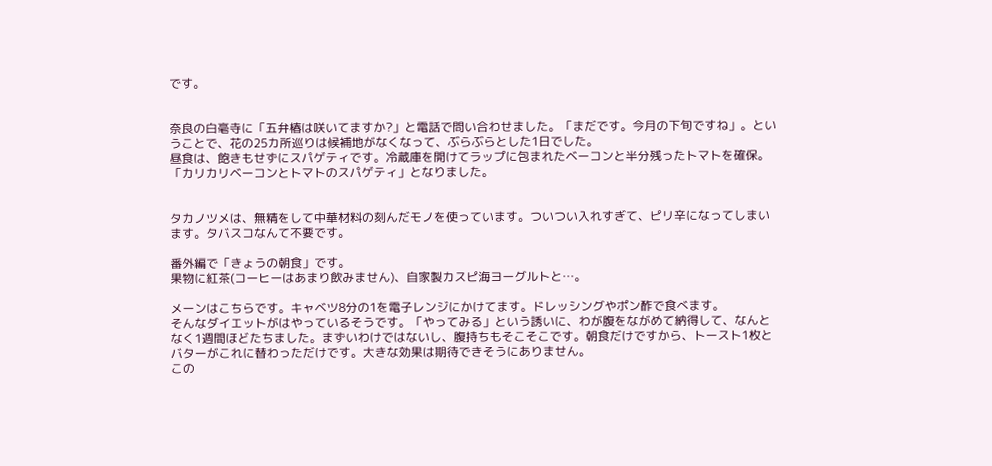です。


奈良の白毫寺に「五弁椿は咲いてますか?」と電話で問い合わせました。「まだです。今月の下旬ですね」。ということで、花の25カ所巡りは候補地がなくなって、ぶらぶらとした1日でした。
昼食は、飽きもせずにスパゲティです。冷蔵庫を開けてラップに包まれたベーコンと半分残ったトマトを確保。「カリカリベーコンとトマトのスパゲティ」となりました。


タカノツメは、無精をして中華材料の刻んだモノを使っています。ついつい入れすぎて、ピリ辛になってしまいます。タバスコなんて不要です。

番外編で「きょうの朝食」です。
果物に紅茶(コーヒーはあまり飲みません)、自家製カスピ海ヨーグルトと…。

メーンはこちらです。キャベツ8分の1を電子レンジにかけてます。ドレッシングやポン酢で食べます。
そんなダイエットがはやっているそうです。「やってみる」という誘いに、わが腹をながめて納得して、なんとなく1週間ほどたちました。まずいわけではないし、腹持ちもそこそこです。朝食だけですから、トースト1枚とバターがこれに替わっただけです。大きな効果は期待できそうにありません。
この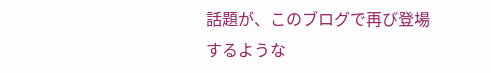話題が、このブログで再び登場するような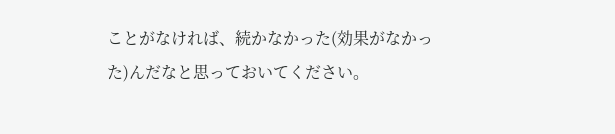ことがなければ、続かなかった(効果がなかった)んだなと思っておいてください。